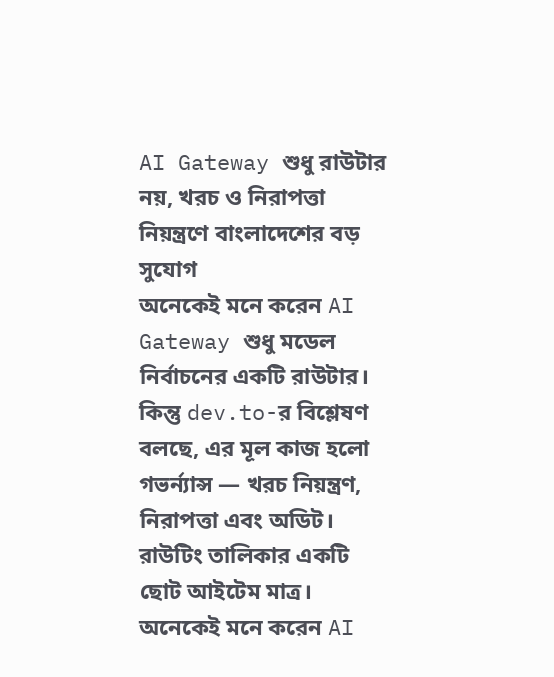AI Gateway শুধু রাউটার নয়, খরচ ও নিরাপত্তা নিয়ন্ত্রণে বাংলাদেশের বড় সুযোগ
অনেকেই মনে করেন AI Gateway শুধু মডেল নির্বাচনের একটি রাউটার। কিন্তু dev.to-র বিশ্লেষণ বলছে, এর মূল কাজ হলো গভর্ন্যান্স — খরচ নিয়ন্ত্রণ, নিরাপত্তা এবং অডিট। রাউটিং তালিকার একটি ছোট আইটেম মাত্র।
অনেকেই মনে করেন AI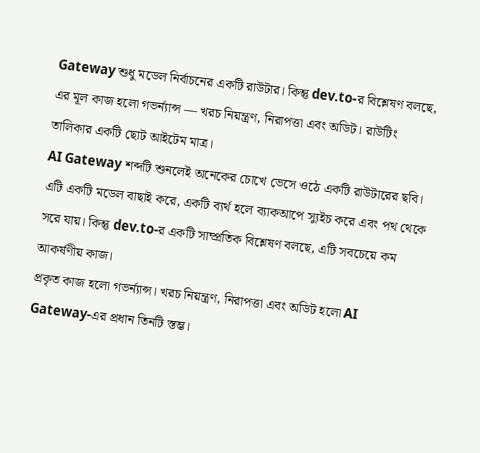Gateway শুধু মডেল নির্বাচনের একটি রাউটার। কিন্তু dev.to-র বিশ্লেষণ বলছে, এর মূল কাজ হলো গভর্ন্যান্স — খরচ নিয়ন্ত্রণ, নিরাপত্তা এবং অডিট। রাউটিং তালিকার একটি ছোট আইটেম মাত্র।
AI Gateway শব্দটি শুনলেই অনেকের চোখে ভেসে ওঠে একটি রাউটারের ছবি। এটি একটি মডেল বাছাই করে, একটি ব্যর্থ হলে ব্যাকআপে স্যুইচ করে এবং পথ থেকে সরে যায়। কিন্তু dev.to-র একটি সাম্প্রতিক বিশ্লেষণ বলছে, এটি সবচেয়ে কম আকর্ষণীয় কাজ।
প্রকৃত কাজ হলো গভর্ন্যান্স। খরচ নিয়ন্ত্রণ, নিরাপত্তা এবং অডিট হলো AI Gateway-এর প্রধান তিনটি স্তম্ভ।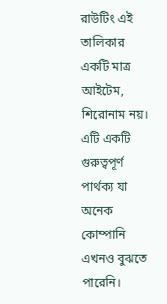রাউটিং এই তালিকার একটি মাত্র আইটেম, শিরোনাম নয়। এটি একটি গুরুত্বপূর্ণ পার্থক্য যা অনেক কোম্পানি এখনও বুঝতে পারেনি।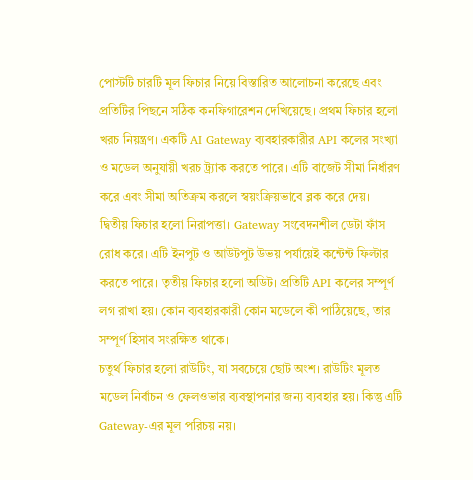পোস্টটি চারটি মূল ফিচার নিয়ে বিস্তারিত আলোচনা করেছে এবং প্রতিটির পিছনে সঠিক কনফিগারেশন দেখিয়েছে। প্রথম ফিচার হলো খরচ নিয়ন্ত্রণ। একটি AI Gateway ব্যবহারকারীর API কলের সংখ্যা ও মডেল অনুযায়ী খরচ ট্র্যাক করতে পারে। এটি বাজেট সীমা নির্ধারণ করে এবং সীমা অতিক্রম করলে স্বয়ংক্রিয়ভাবে ব্লক করে দেয়।
দ্বিতীয় ফিচার হলো নিরাপত্তা। Gateway সংবেদনশীল ডেটা ফাঁস রোধ করে। এটি ইনপুট ও আউটপুট উভয় পর্যায়েই কন্টেন্ট ফিল্টার করতে পারে। তৃতীয় ফিচার হলো অডিট। প্রতিটি API কলের সম্পূর্ণ লগ রাখা হয়। কোন ব্যবহারকারী কোন মডেলে কী পাঠিয়েছে, তার সম্পূর্ণ হিসাব সংরক্ষিত থাকে।
চতুর্থ ফিচার হলো রাউটিং, যা সবচেয়ে ছোট অংশ। রাউটিং মূলত মডেল নির্বাচন ও ফেলওভার ব্যবস্থাপনার জন্য ব্যবহার হয়। কিন্তু এটি Gateway-এর মূল পরিচয় নয়।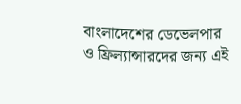বাংলাদেশের ডেভেলপার ও ফ্রিল্যান্সারদের জন্য এই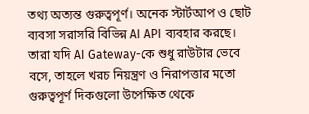তথ্য অত্যন্ত গুরুত্বপূর্ণ। অনেক স্টার্টআপ ও ছোট ব্যবসা সরাসরি বিভিন্ন AI API ব্যবহার করছে। তারা যদি AI Gateway-কে শুধু রাউটার ভেবে বসে, তাহলে খরচ নিয়ন্ত্রণ ও নিরাপত্তার মতো গুরুত্বপূর্ণ দিকগুলো উপেক্ষিত থেকে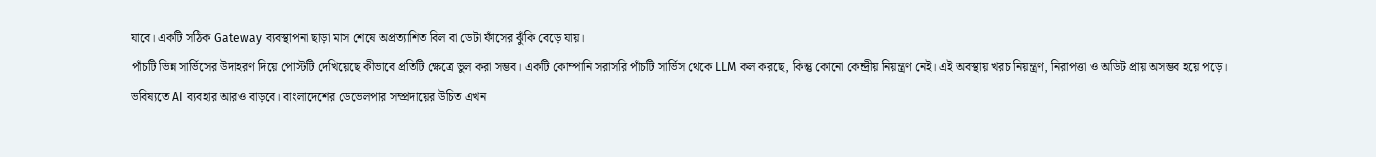যাবে। একটি সঠিক Gateway ব্যবস্থাপনা ছাড়া মাস শেষে অপ্রত্যাশিত বিল বা ডেটা ফাঁসের ঝুঁকি বেড়ে যায়।
পাঁচটি ভিন্ন সার্ভিসের উদাহরণ দিয়ে পোস্টটি দেখিয়েছে কীভাবে প্রতিটি ক্ষেত্রে ভুল করা সম্ভব। একটি কোম্পানি সরাসরি পাঁচটি সার্ভিস থেকে LLM কল করছে, কিন্তু কোনো কেন্দ্রীয় নিয়ন্ত্রণ নেই। এই অবস্থায় খরচ নিয়ন্ত্রণ, নিরাপত্তা ও অডিট প্রায় অসম্ভব হয়ে পড়ে।
ভবিষ্যতে AI ব্যবহার আরও বাড়বে। বাংলাদেশের ডেভেলপার সম্প্রদায়ের উচিত এখন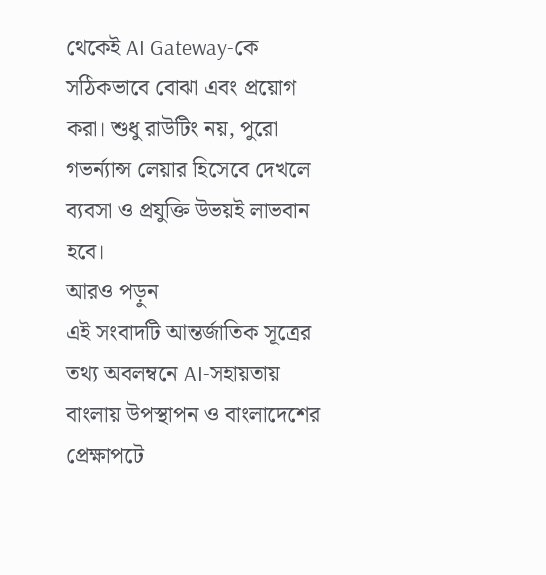থেকেই AI Gateway-কে সঠিকভাবে বোঝা এবং প্রয়োগ করা। শুধু রাউটিং নয়, পুরো গভর্ন্যান্স লেয়ার হিসেবে দেখলে ব্যবসা ও প্রযুক্তি উভয়ই লাভবান হবে।
আরও পড়ুন
এই সংবাদটি আন্তর্জাতিক সূত্রের তথ্য অবলম্বনে AI-সহায়তায় বাংলায় উপস্থাপন ও বাংলাদেশের প্রেক্ষাপটে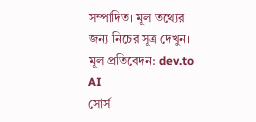সম্পাদিত। মূল তথ্যের জন্য নিচের সূত্র দেখুন।
মূল প্রতিবেদন: dev.to AI
সোর্স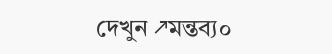দেখুন ↗মন্তব্য০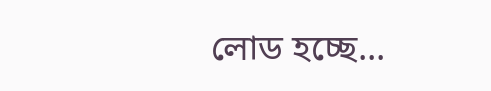লোড হচ্ছে...